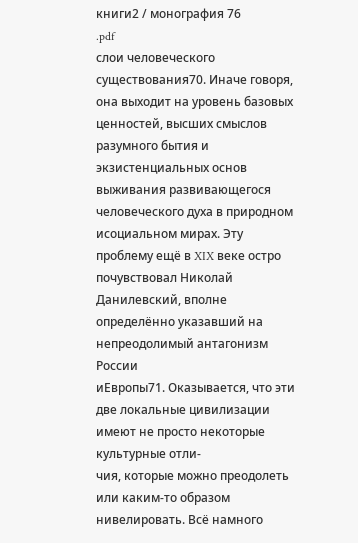книги2 / монография 76
.pdf
слои человеческого существования70. Иначе говоря, она выходит на уровень базовых ценностей, высших смыслов разумного бытия и экзистенциальных основ выживания развивающегося человеческого духа в природном
исоциальном мирах. Эту проблему ещё в XIX веке остро почувствовал Николай Данилевский, вполне определённо указавший на непреодолимый антагонизм России
иЕвропы71. Оказывается, что эти две локальные цивилизации имеют не просто некоторые культурные отли-
чия, которые можно преодолеть или каким-то образом нивелировать. Всё намного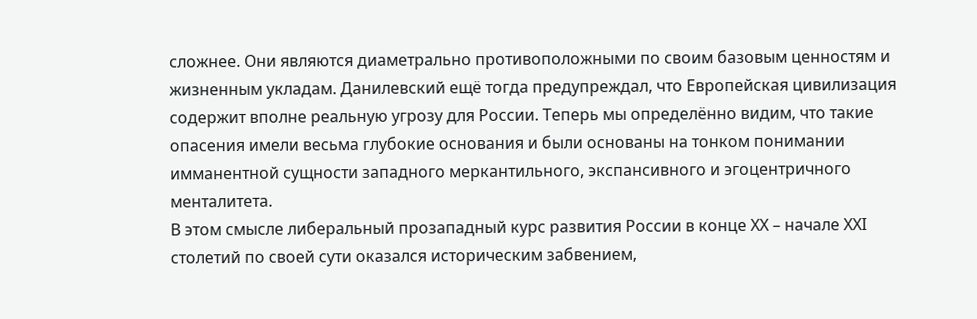сложнее. Они являются диаметрально противоположными по своим базовым ценностям и жизненным укладам. Данилевский ещё тогда предупреждал, что Европейская цивилизация содержит вполне реальную угрозу для России. Теперь мы определённо видим, что такие опасения имели весьма глубокие основания и были основаны на тонком понимании имманентной сущности западного меркантильного, экспансивного и эгоцентричного менталитета.
В этом смысле либеральный прозападный курс развития России в конце XX – начале XXI столетий по своей сути оказался историческим забвением,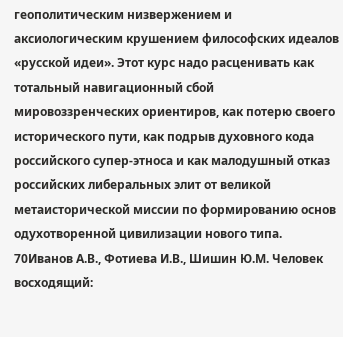геополитическим низвержением и аксиологическим крушением философских идеалов «русской идеи». Этот курс надо расценивать как тотальный навигационный сбой мировоззренческих ориентиров, как потерю своего исторического пути, как подрыв духовного кода российского супер-этноса и как малодушный отказ российских либеральных элит от великой метаисторической миссии по формированию основ одухотворенной цивилизации нового типа.
70Иванов А.В., Фотиева И.В., Шишин Ю.М. Человек восходящий: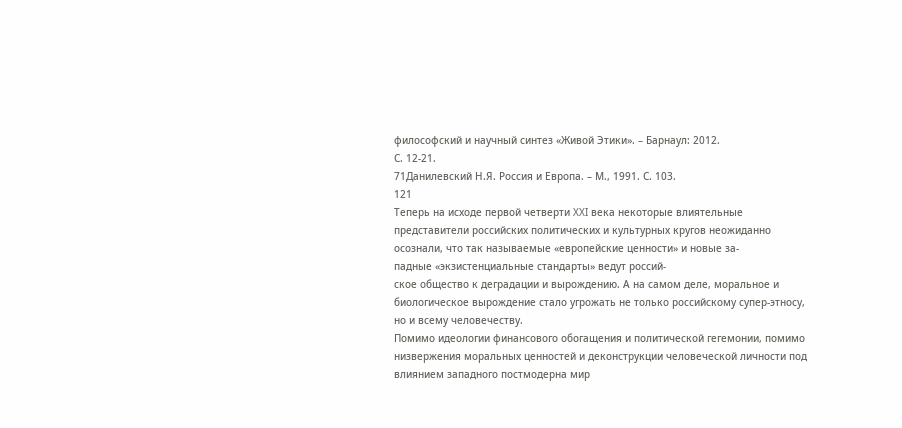философский и научный синтез «Живой Этики». – Барнаул: 2012.
С. 12-21.
71Данилевский Н.Я. Россия и Европа. – М., 1991. С. 103.
121
Теперь на исходе первой четверти XXI века некоторые влиятельные представители российских политических и культурных кругов неожиданно осознали, что так называемые «европейские ценности» и новые за-
падные «экзистенциальные стандарты» ведут россий-
ское общество к деградации и вырождению. А на самом деле, моральное и биологическое вырождение стало угрожать не только российскому супер-этносу, но и всему человечеству.
Помимо идеологии финансового обогащения и политической гегемонии, помимо низвержения моральных ценностей и деконструкции человеческой личности под влиянием западного постмодерна мир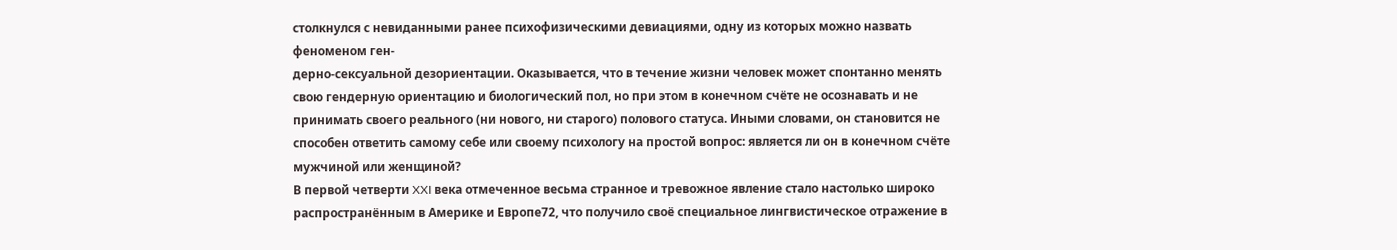столкнулся с невиданными ранее психофизическими девиациями, одну из которых можно назвать феноменом ген-
дерно-сексуальной дезориентации. Оказывается, что в течение жизни человек может спонтанно менять свою гендерную ориентацию и биологический пол, но при этом в конечном счёте не осознавать и не принимать своего реального (ни нового, ни старого) полового статуса. Иными словами, он становится не способен ответить самому себе или своему психологу на простой вопрос: является ли он в конечном счёте мужчиной или женщиной?
В первой четверти XXI века отмеченное весьма странное и тревожное явление стало настолько широко распространённым в Америке и Европе72, что получило своё специальное лингвистическое отражение в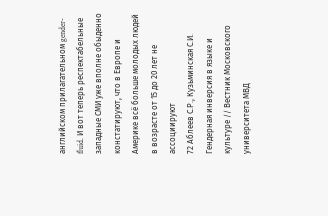английском прилагательном gender-fluid. И вот теперь респектабельные западные СМИ уже вполне обыденно констатируют, что в Европе и Америке всё больше молодых людей в возрасте от 15 до 20 лет не ассоциируют
72 Аблеев С.Р., Кузьминская С.И. Гендерная инверсия в языке и культуре // Вестник Московского университета МВД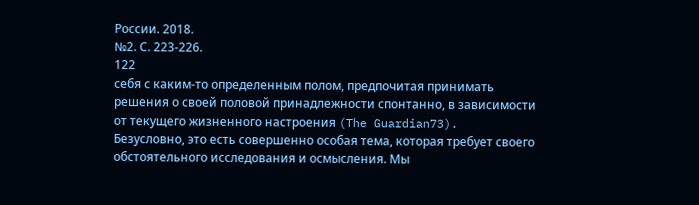России. 2018.
№2. С. 223-226.
122
себя с каким-то определенным полом, предпочитая принимать решения о своей половой принадлежности спонтанно, в зависимости от текущего жизненного настроения (The Guardian73).
Безусловно, это есть совершенно особая тема, которая требует своего обстоятельного исследования и осмысления. Мы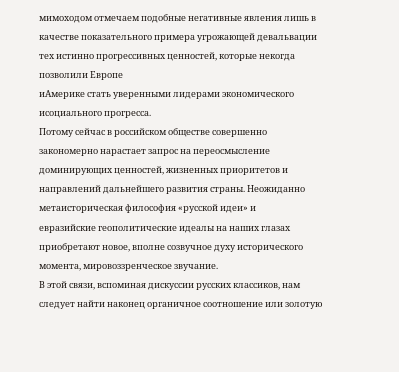мимоходом отмечаем подобные негативные явления лишь в качестве показательного примера угрожающей девальвации тех истинно прогрессивных ценностей, которые некогда позволили Европе
иАмерике стать уверенными лидерами экономического
исоциального прогресса.
Потому сейчас в российском обществе совершенно закономерно нарастает запрос на переосмысление доминирующих ценностей, жизненных приоритетов и направлений дальнейшего развития страны. Неожиданно метаисторическая философия «русской идеи» и
евразийские геополитические идеалы на наших глазах приобретают новое, вполне созвучное духу исторического момента, мировоззренческое звучание.
В этой связи, вспоминая дискуссии русских классиков, нам следует найти наконец органичное соотношение или золотую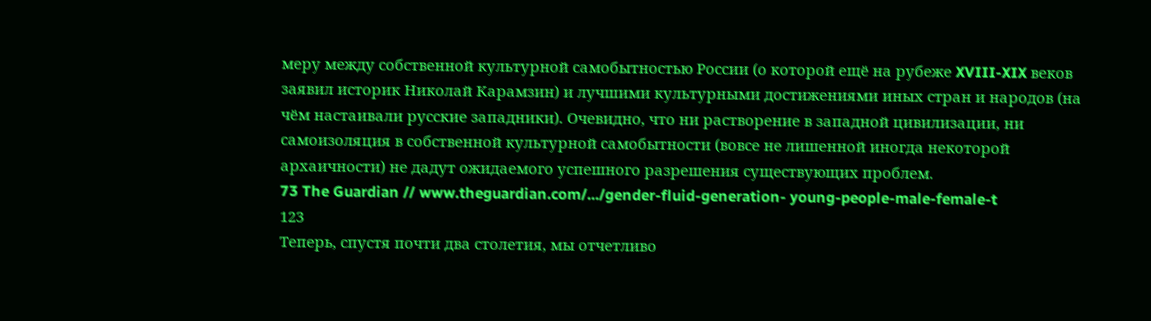меру между собственной культурной самобытностью России (о которой ещё на рубеже XVIII-XIX веков заявил историк Николай Карамзин) и лучшими культурными достижениями иных стран и народов (на чём настаивали русские западники). Очевидно, что ни растворение в западной цивилизации, ни самоизоляция в собственной культурной самобытности (вовсе не лишенной иногда некоторой архаичности) не дадут ожидаемого успешного разрешения существующих проблем.
73 The Guardian // www.theguardian.com/.../gender-fluid-generation- young-people-male-female-t
123
Теперь, спустя почти два столетия, мы отчетливо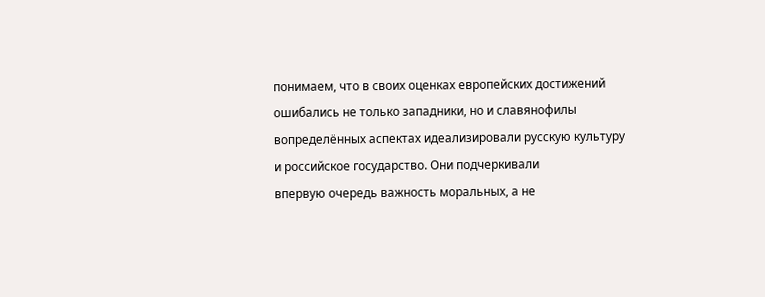понимаем, что в своих оценках европейских достижений ошибались не только западники, но и славянофилы
вопределённых аспектах идеализировали русскую культуру и российское государство. Они подчеркивали
впервую очередь важность моральных, а не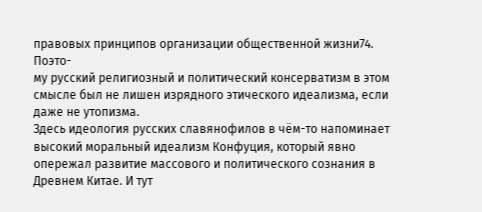правовых принципов организации общественной жизни74. Поэто-
му русский религиозный и политический консерватизм в этом смысле был не лишен изрядного этического идеализма, если даже не утопизма.
Здесь идеология русских славянофилов в чём-то напоминает высокий моральный идеализм Конфуция, который явно опережал развитие массового и политического сознания в Древнем Китае. И тут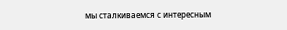мы сталкиваемся с интересным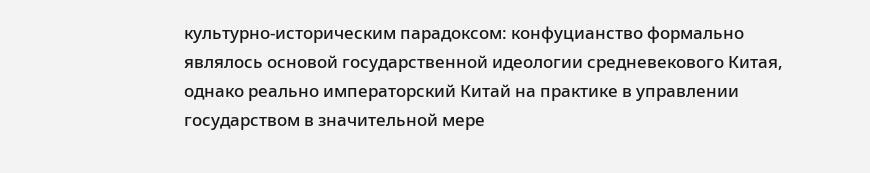культурно-историческим парадоксом: конфуцианство формально являлось основой государственной идеологии средневекового Китая, однако реально императорский Китай на практике в управлении государством в значительной мере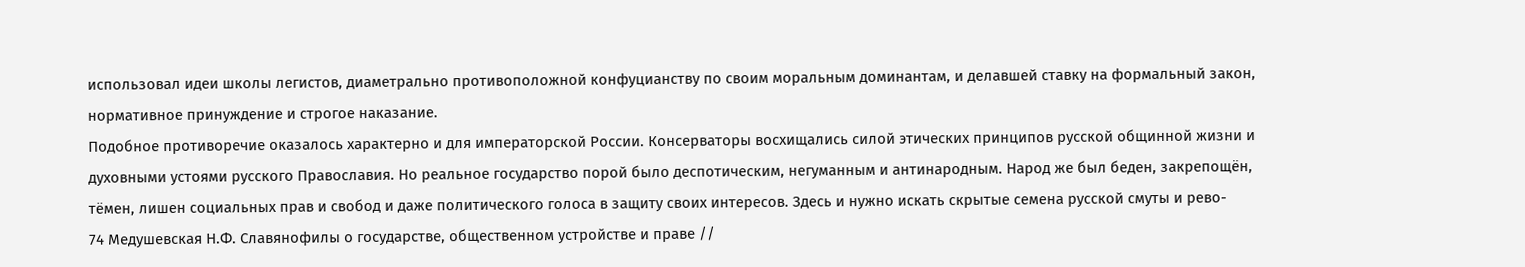использовал идеи школы легистов, диаметрально противоположной конфуцианству по своим моральным доминантам, и делавшей ставку на формальный закон, нормативное принуждение и строгое наказание.
Подобное противоречие оказалось характерно и для императорской России. Консерваторы восхищались силой этических принципов русской общинной жизни и духовными устоями русского Православия. Но реальное государство порой было деспотическим, негуманным и антинародным. Народ же был беден, закрепощён, тёмен, лишен социальных прав и свобод и даже политического голоса в защиту своих интересов. Здесь и нужно искать скрытые семена русской смуты и рево-
74 Медушевская Н.Ф. Славянофилы о государстве, общественном устройстве и праве //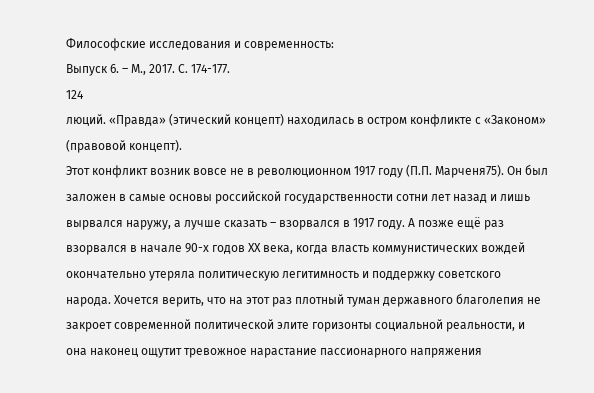Философские исследования и современность:
Выпуск 6. – М., 2017. С. 174-177.
124
люций. «Правда» (этический концепт) находилась в остром конфликте с «Законом» (правовой концепт).
Этот конфликт возник вовсе не в революционном 1917 году (П.П. Марченя75). Он был заложен в самые основы российской государственности сотни лет назад и лишь вырвался наружу, а лучше сказать – взорвался в 1917 году. А позже ещё раз взорвался в начале 90-х годов ХХ века, когда власть коммунистических вождей окончательно утеряла политическую легитимность и поддержку советского народа. Хочется верить, что на этот раз плотный туман державного благолепия не закроет современной политической элите горизонты социальной реальности, и она наконец ощутит тревожное нарастание пассионарного напряжения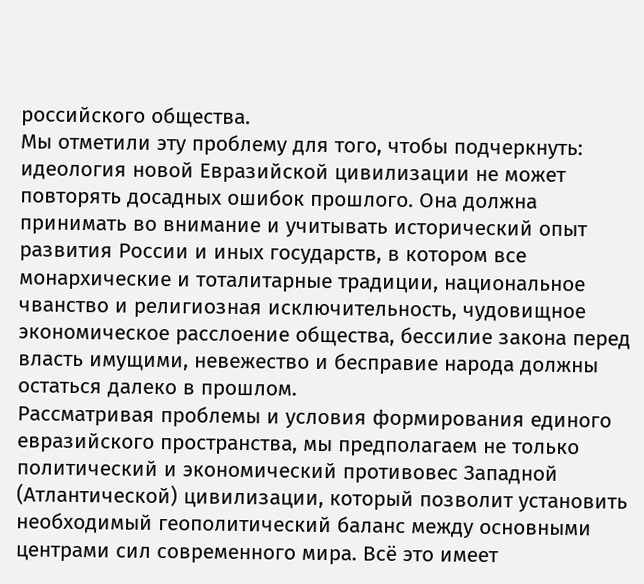российского общества.
Мы отметили эту проблему для того, чтобы подчеркнуть: идеология новой Евразийской цивилизации не может повторять досадных ошибок прошлого. Она должна принимать во внимание и учитывать исторический опыт развития России и иных государств, в котором все монархические и тоталитарные традиции, национальное чванство и религиозная исключительность, чудовищное экономическое расслоение общества, бессилие закона перед власть имущими, невежество и бесправие народа должны остаться далеко в прошлом.
Рассматривая проблемы и условия формирования единого евразийского пространства, мы предполагаем не только политический и экономический противовес Западной (Атлантической) цивилизации, который позволит установить необходимый геополитический баланс между основными центрами сил современного мира. Всё это имеет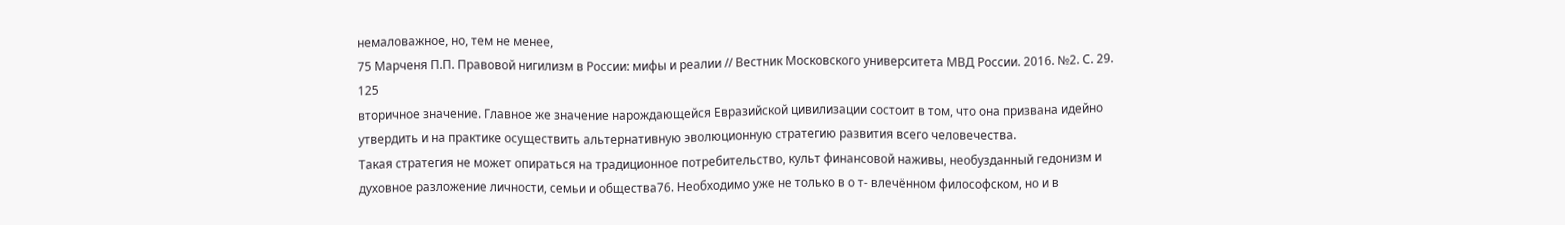немаловажное, но, тем не менее,
75 Марченя П.П. Правовой нигилизм в России: мифы и реалии // Вестник Московского университета МВД России. 2016. №2. С. 29.
125
вторичное значение. Главное же значение нарождающейся Евразийской цивилизации состоит в том, что она призвана идейно утвердить и на практике осуществить альтернативную эволюционную стратегию развития всего человечества.
Такая стратегия не может опираться на традиционное потребительство, культ финансовой наживы, необузданный гедонизм и духовное разложение личности, семьи и общества76. Необходимо уже не только в о т- влечённом философском, но и в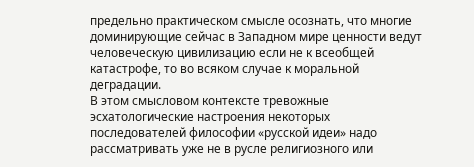предельно практическом смысле осознать, что многие доминирующие сейчас в Западном мире ценности ведут человеческую цивилизацию если не к всеобщей катастрофе, то во всяком случае к моральной деградации.
В этом смысловом контексте тревожные эсхатологические настроения некоторых последователей философии «русской идеи» надо рассматривать уже не в русле религиозного или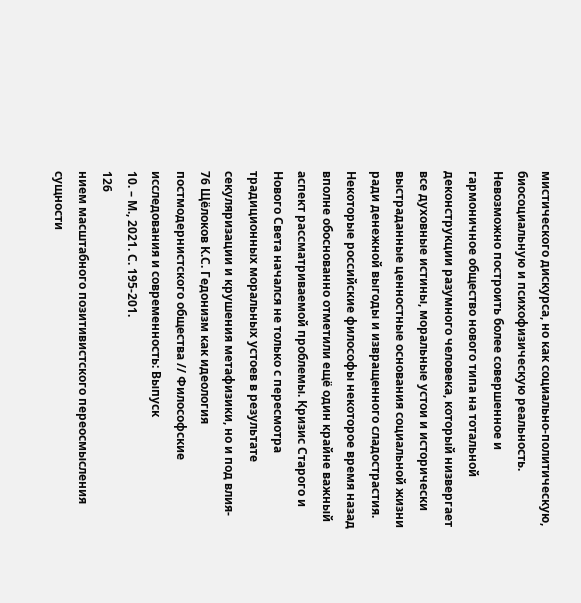мистического дискурса, но как социально-политическую, биосоциальную и психофизическую реальность. Невозможно построить более совершенное и гармоничное общество нового типа на тотальной деконструкции разумного человека, который низвергает все духовные истины, моральные устои и исторически выстраданные ценностные основания социальной жизни ради денежной выгоды и извращенного сладострастия.
Некоторые российские философы некоторое время назад вполне обоснованно отметили ещё один крайне важный аспект рассматриваемой проблемы. Кризис Старого и Нового Света начался не только с пересмотра традиционных моральных устоев в результате секуляризации и крушения метафизики, но и под влия-
76 Щёлоков К.С. Гедонизм как идеология постмодернистского общества // Философские исследования и современность: Выпуск
10. – М., 2021. С. 195-201.
126
нием масштабного позитивистского переосмысления сущности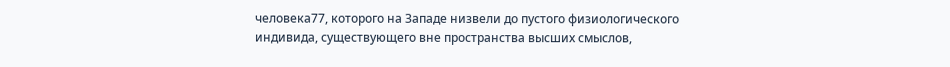человека77, которого на Западе низвели до пустого физиологического индивида, существующего вне пространства высших смыслов,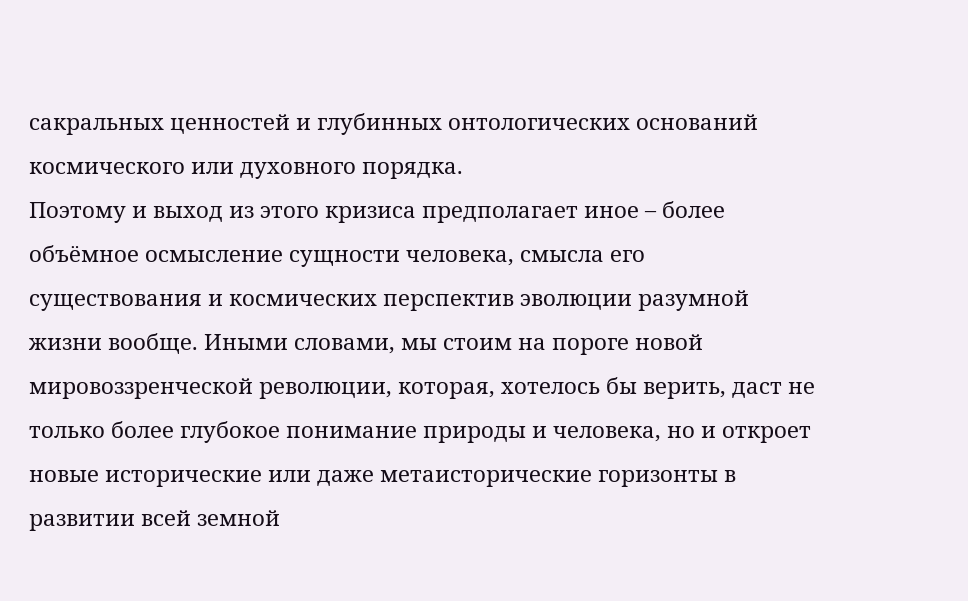сакральных ценностей и глубинных онтологических оснований космического или духовного порядка.
Поэтому и выход из этого кризиса предполагает иное – более объёмное осмысление сущности человека, смысла его существования и космических перспектив эволюции разумной жизни вообще. Иными словами, мы стоим на пороге новой мировоззренческой революции, которая, хотелось бы верить, даст не только более глубокое понимание природы и человека, но и откроет новые исторические или даже метаисторические горизонты в развитии всей земной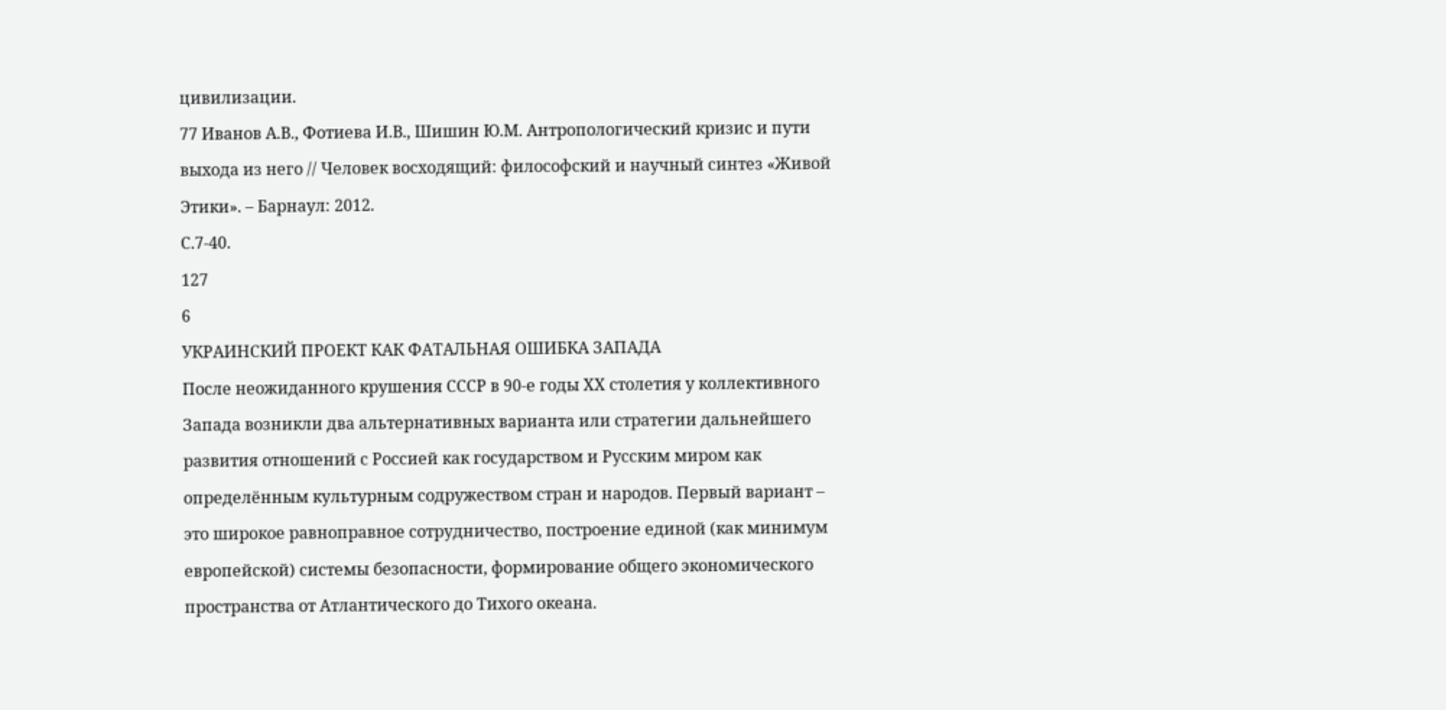цивилизации.
77 Иванов А.В., Фотиева И.В., Шишин Ю.М. Антропологический кризис и пути выхода из него // Человек восходящий: философский и научный синтез «Живой Этики». – Барнаул: 2012.
С.7-40.
127
6
УКРАИНСКИЙ ПРОЕКТ КАК ФАТАЛЬНАЯ ОШИБКА ЗАПАДА
После неожиданного крушения СССР в 90-е годы ХХ столетия у коллективного Запада возникли два альтернативных варианта или стратегии дальнейшего развития отношений с Россией как государством и Русским миром как определённым культурным содружеством стран и народов. Первый вариант – это широкое равноправное сотрудничество, построение единой (как минимум европейской) системы безопасности, формирование общего экономического пространства от Атлантического до Тихого океана.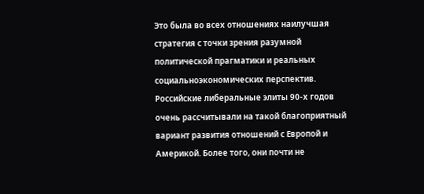Это была во всех отношениях наилучшая стратегия с точки зрения разумной политической прагматики и реальных социальноэкономических перспектив.
Российские либеральные элиты 90-х годов очень рассчитывали на такой благоприятный вариант развития отношений с Европой и Америкой. Более того, они почти не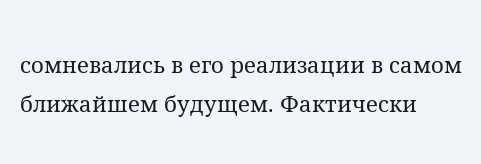сомневались в его реализации в самом ближайшем будущем. Фактически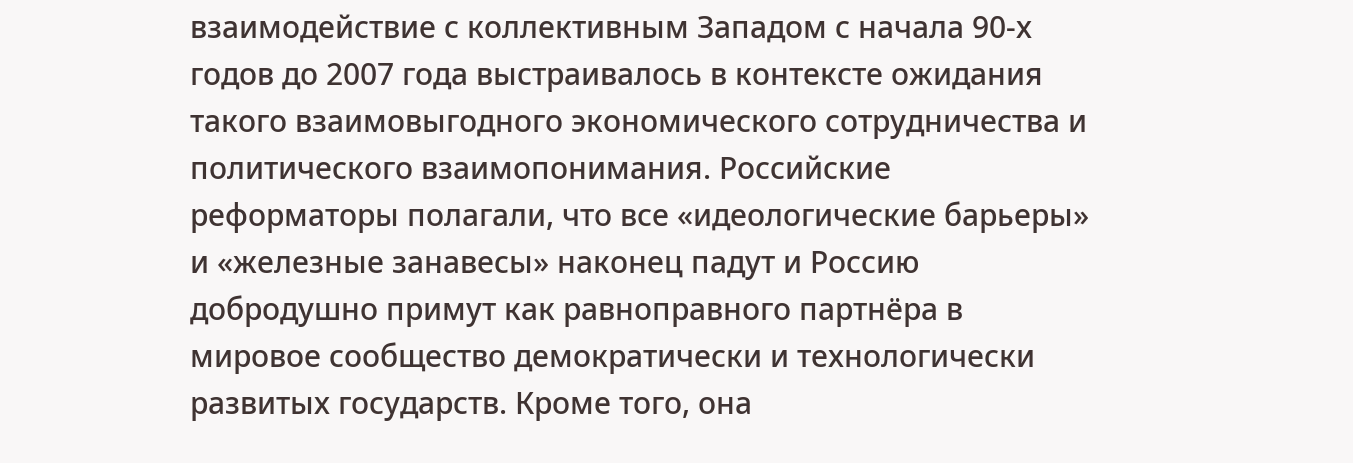взаимодействие с коллективным Западом с начала 90-х годов до 2007 года выстраивалось в контексте ожидания такого взаимовыгодного экономического сотрудничества и политического взаимопонимания. Российские реформаторы полагали, что все «идеологические барьеры» и «железные занавесы» наконец падут и Россию добродушно примут как равноправного партнёра в мировое сообщество демократически и технологически развитых государств. Кроме того, она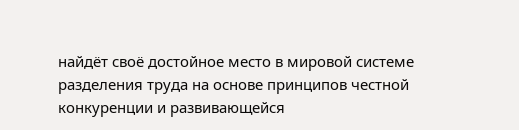найдёт своё достойное место в мировой системе разделения труда на основе принципов честной конкуренции и развивающейся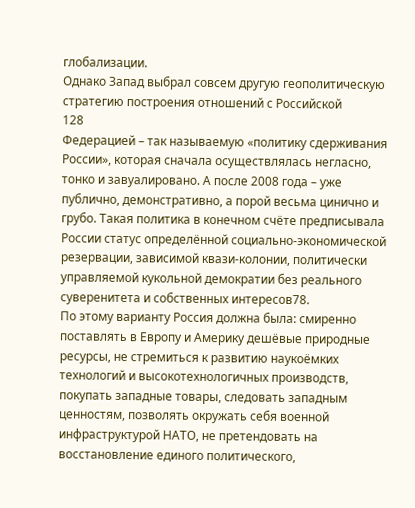глобализации.
Однако Запад выбрал совсем другую геополитическую стратегию построения отношений с Российской
128
Федерацией – так называемую «политику сдерживания России», которая сначала осуществлялась негласно, тонко и завуалировано. А после 2008 года – уже публично, демонстративно, а порой весьма цинично и грубо. Такая политика в конечном счёте предписывала России статус определённой социально-экономической резервации, зависимой квази-колонии, политически управляемой кукольной демократии без реального суверенитета и собственных интересов78.
По этому варианту Россия должна была: смиренно поставлять в Европу и Америку дешёвые природные ресурсы, не стремиться к развитию наукоёмких технологий и высокотехнологичных производств, покупать западные товары, следовать западным ценностям, позволять окружать себя военной инфраструктурой НАТО, не претендовать на восстановление единого политического,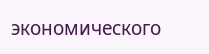экономического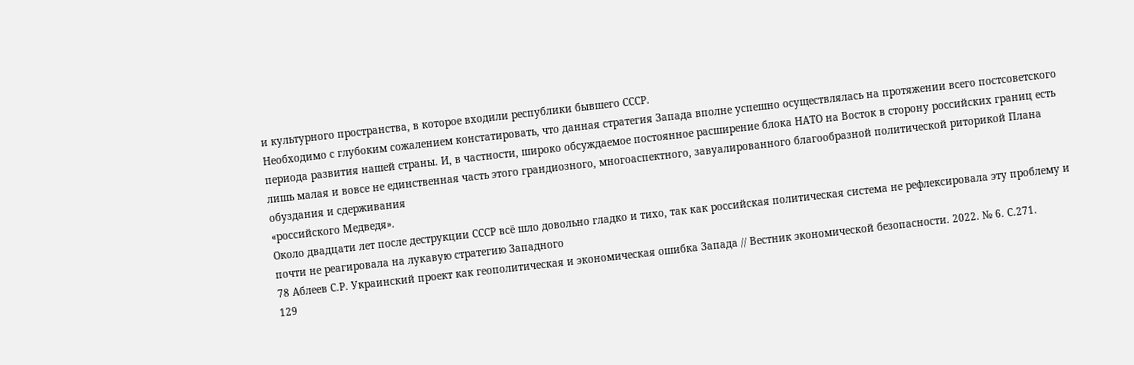и культурного пространства, в которое входили республики бывшего СССР.
Необходимо с глубоким сожалением констатировать, что данная стратегия Запада вполне успешно осуществлялась на протяжении всего постсоветского периода развития нашей страны. И, в частности, широко обсуждаемое постоянное расширение блока НАТО на Восток в сторону российских границ есть лишь малая и вовсе не единственная часть этого грандиозного, многоаспектного, завуалированного благообразной политической риторикой Плана обуздания и сдерживания
«российского Медведя».
Около двадцати лет после деструкции СССР всё шло довольно гладко и тихо, так как российская политическая система не рефлексировала эту проблему и почти не реагировала на лукавую стратегию Западного
78 Аблеев С.Р. Украинский проект как геополитическая и экономическая ошибка Запада // Вестник экономической безопасности. 2022. № 6. С.271.
129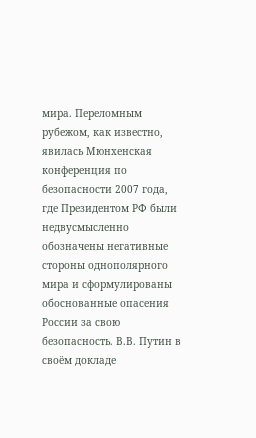мира. Переломным рубежом, как известно, явилась Мюнхенская конференция по безопасности 2007 года, где Президентом РФ были недвусмысленно обозначены негативные стороны однополярного мира и сформулированы обоснованные опасения России за свою безопасность. В.В. Путин в своём докладе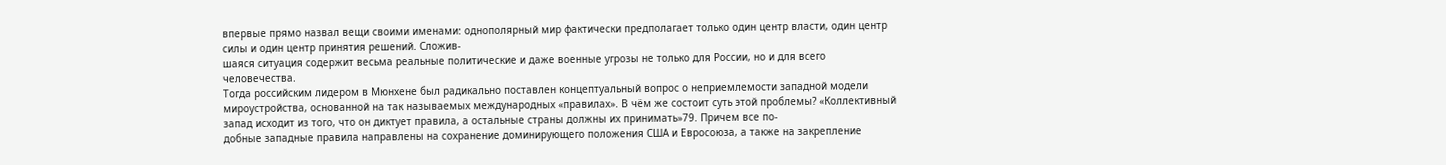впервые прямо назвал вещи своими именами: однополярный мир фактически предполагает только один центр власти, один центр силы и один центр принятия решений. Сложив-
шаяся ситуация содержит весьма реальные политические и даже военные угрозы не только для России, но и для всего человечества.
Тогда российским лидером в Мюнхене был радикально поставлен концептуальный вопрос о неприемлемости западной модели мироустройства, основанной на так называемых международных «правилах». В чём же состоит суть этой проблемы? «Коллективный запад исходит из того, что он диктует правила, а остальные страны должны их принимать»79. Причем все по-
добные западные правила направлены на сохранение доминирующего положения США и Евросоюза, а также на закрепление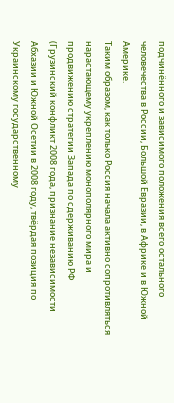подчинённого и зависимого положения всего остального человечества в России, Большой Евразии, в Африке и в Южной Америке.
Таким образом, как только Россия начала активно сопротивляться нарастающему укреплению монополярного мира и продвижению стратегии Запада по сдерживанию РФ (Грузинский конфликт 2008 года, признание независимости Абхазии и Южной Осетии в 2008 году, твёрдая позиция по Украинскому государственному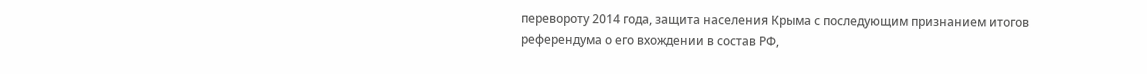перевороту 2014 года, защита населения Крыма с последующим признанием итогов референдума о его вхождении в состав РФ,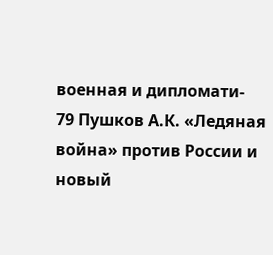военная и дипломати-
79 Пушков А.К. «Ледяная война» против России и новый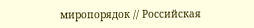миропорядок // Российская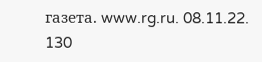газета. www.rg.ru. 08.11.22.
130